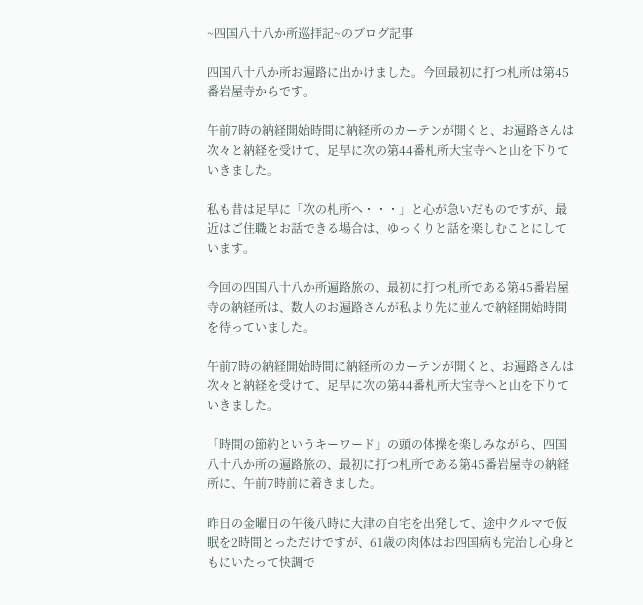~四国八十八か所巡拝記~のブログ記事

四国八十八か所お遍路に出かけました。今回最初に打つ札所は第45番岩屋寺からです。

午前7時の納経開始時間に納経所のカーテンが開くと、お遍路さんは次々と納経を受けて、足早に次の第44番札所大宝寺へと山を下りていきました。

私も昔は足早に「次の札所へ・・・」と心が急いだものですが、最近はご住職とお話できる場合は、ゆっくりと話を楽しむことにしています。

今回の四国八十八か所遍路旅の、最初に打つ札所である第45番岩屋寺の納経所は、数人のお遍路さんが私より先に並んで納経開始時間を待っていました。

午前7時の納経開始時間に納経所のカーテンが開くと、お遍路さんは次々と納経を受けて、足早に次の第44番札所大宝寺へと山を下りていきました。

「時間の節約というキーワード」の頭の体操を楽しみながら、四国八十八か所の遍路旅の、最初に打つ札所である第45番岩屋寺の納経所に、午前7時前に着きました。

昨日の金曜日の午後八時に大津の自宅を出発して、途中クルマで仮眠を2時間とっただけですが、61歳の肉体はお四国病も完治し心身ともにいたって快調で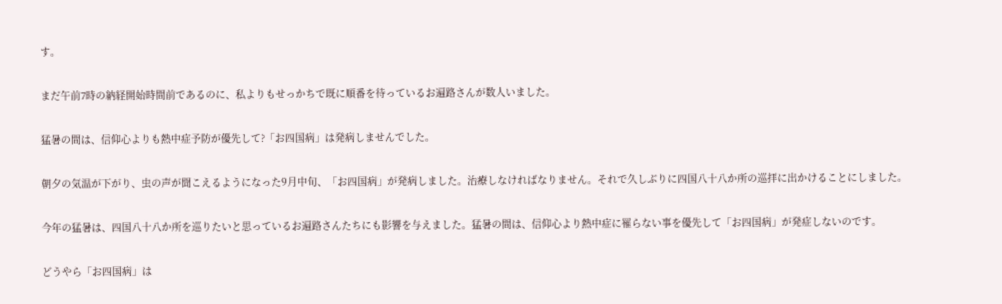す。

まだ午前7時の納経開始時間前であるのに、私よりもせっかちで既に順番を待っているお遍路さんが数人いました。

猛暑の間は、信仰心よりも熱中症予防が優先して?「お四国病」は発病しませんでした。

朝夕の気温が下がり、虫の声が聞こえるようになった9月中旬、「お四国病」が発病しました。治療しなければなりません。それで久しぶりに四国八十八か所の巡拝に出かけることにしました。

今年の猛暑は、四国八十八か所を巡りたいと思っているお遍路さんたちにも影響を与えました。猛暑の間は、信仰心より熱中症に罹らない事を優先して「お四国病」が発症しないのです。

どうやら「お四国病」は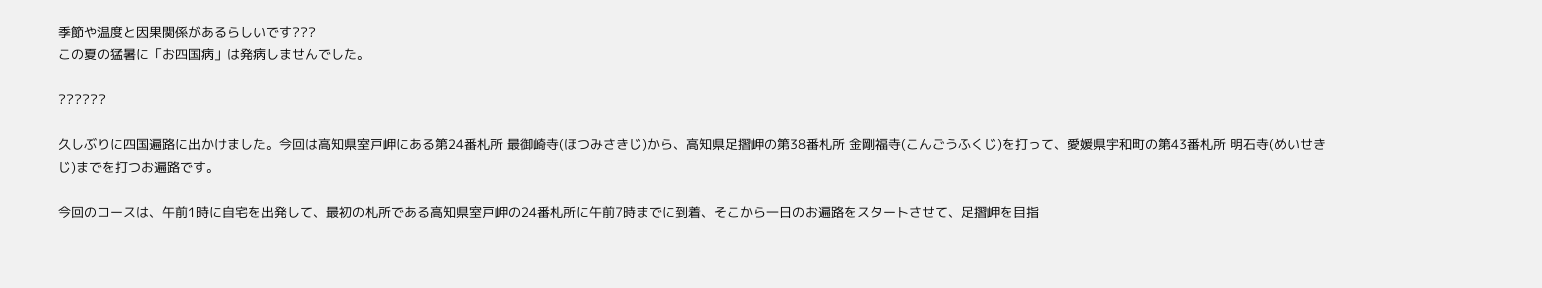季節や温度と因果関係があるらしいです???
この夏の猛暑に「お四国病」は発病しませんでした。

??????

久しぶりに四国遍路に出かけました。今回は高知県室戸岬にある第24番札所 最御崎寺(ほつみさきじ)から、高知県足摺岬の第38番札所 金剛福寺(こんごうふくじ)を打って、愛媛県宇和町の第43番札所 明石寺(めいせきじ)までを打つお遍路です。

今回のコースは、午前1時に自宅を出発して、最初の札所である高知県室戸岬の24番札所に午前7時までに到着、そこから一日のお遍路をスタートさせて、足摺岬を目指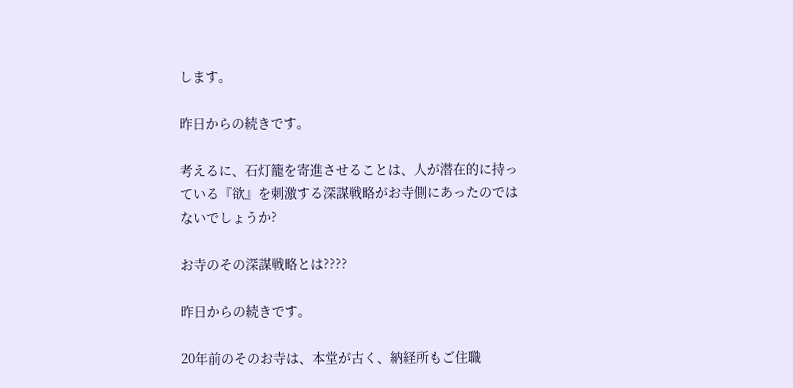します。

昨日からの続きです。

考えるに、石灯籠を寄進させることは、人が潜在的に持っている『欲』を刺激する深謀戦略がお寺側にあったのではないでしょうか?

お寺のその深謀戦略とは????

昨日からの続きです。

20年前のそのお寺は、本堂が古く、納経所もご住職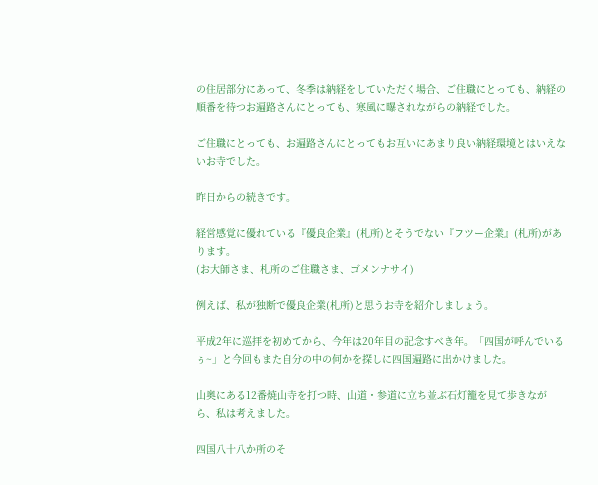の住居部分にあって、冬季は納経をしていただく場合、ご住職にとっても、納経の順番を待つお遍路さんにとっても、寒風に曝されながらの納経でした。

ご住職にとっても、お遍路さんにとってもお互いにあまり良い納経環境とはいえないお寺でした。

昨日からの続きです。

経営感覚に優れている『優良企業』(札所)とそうでない『フツー企業』(札所)があります。
(お大師さま、札所のご住職さま、ゴメンナサイ)

例えば、私が独断で優良企業(札所)と思うお寺を紹介しましょう。

平成2年に巡拝を初めてから、今年は20年目の記念すべき年。「四国が呼んでいるぅ~」と今回もまた自分の中の何かを探しに四国遍路に出かけました。

山奥にある12番焼山寺を打つ時、山道・参道に立ち並ぶ石灯籠を見て歩きながら、私は考えました。

四国八十八か所のそ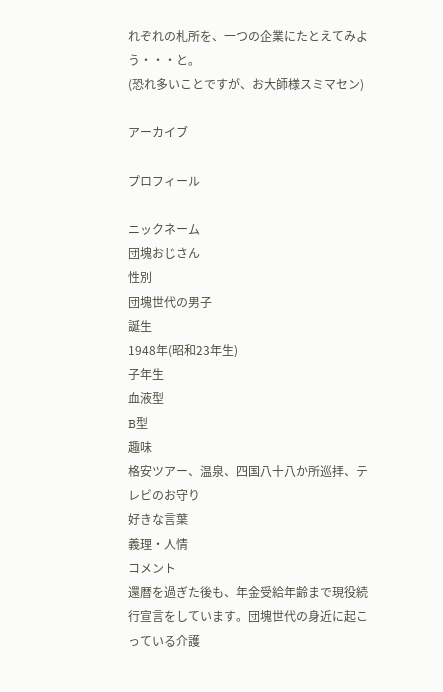れぞれの札所を、一つの企業にたとえてみよう・・・と。
(恐れ多いことですが、お大師様スミマセン)

アーカイブ

プロフィール

ニックネーム
団塊おじさん
性別
団塊世代の男子
誕生
1948年(昭和23年生)
子年生
血液型
B型
趣味
格安ツアー、温泉、四国八十八か所巡拝、テレビのお守り
好きな言葉
義理・人情
コメント
還暦を過ぎた後も、年金受給年齢まで現役続行宣言をしています。団塊世代の身近に起こっている介護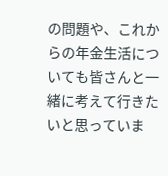の問題や、これからの年金生活についても皆さんと一緒に考えて行きたいと思っていま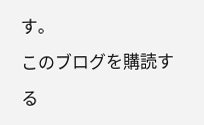す。
このブログを購読する